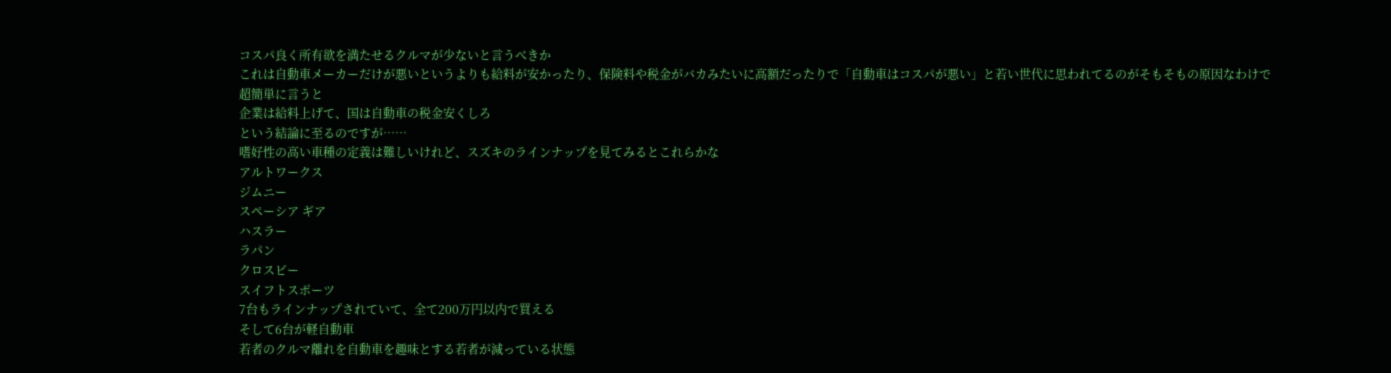コスパ良く所有欲を満たせるクルマが少ないと言うべきか
これは自動車メーカーだけが悪いというよりも給料が安かったり、保険料や税金がバカみたいに高額だったりで「自動車はコスパが悪い」と若い世代に思われてるのがそもそもの原因なわけで
超簡単に言うと
企業は給料上げて、国は自動車の税金安くしろ
という結論に至るのですが……
嗜好性の高い車種の定義は難しいけれど、スズキのラインナップを見てみるとこれらかな
アルトワークス
ジムニー
スペーシア ギア
ハスラー
ラパン
クロスビー
スイフトスポーツ
7台もラインナップされていて、全て200万円以内で買える
そして6台が軽自動車
若者のクルマ離れを自動車を趣味とする若者が減っている状態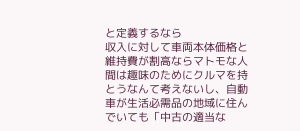と定義するなら
収入に対して車両本体価格と維持費が割高ならマトモな人間は趣味のためにクルマを持とうなんて考えないし、自動車が生活必需品の地域に住んでいても「中古の適当な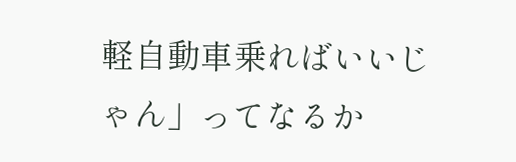軽自動車乗ればいいじゃん」ってなるか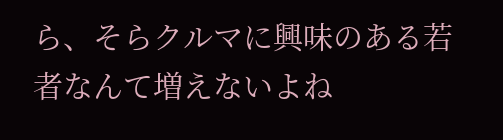ら、そらクルマに興味のある若者なんて増えないよね